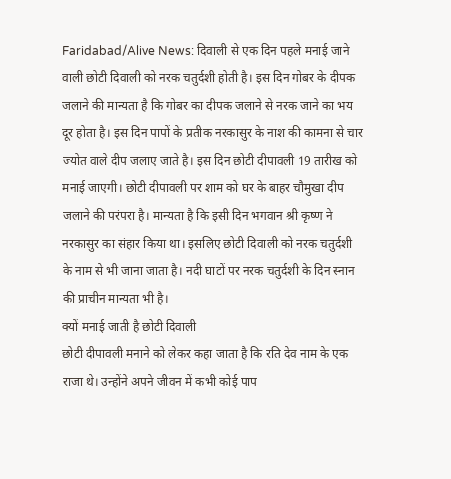Faridabad/Alive News: दिवाली से एक दिन पहले मनाई जाने वाली छोटी दिवाली को नरक चतुर्दशी होती है। इस दिन गोबर के दीपक जलाने की मान्यता है कि गोबर का दीपक जलाने से नरक जाने का भय दूर होता है। इस दिन पापों के प्रतीक नरकासुर के नाश की कामना से चार ज्योत वाले दीप जलाए जाते है। इस दिन छोटी दीपावली 19 तारीख को मनाई जाएगी। छोटी दीपावली पर शाम को घर के बाहर चौमुखा दीप जलाने की परंपरा है। मान्यता है कि इसी दिन भगवान श्री कृष्ण ने नरकासुर का संहार किया था। इसलिए छोटी दिवाली को नरक चतुर्दशी के नाम से भी जाना जाता है। नदी घाटों पर नरक चतुर्दशी के दिन स्नान की प्राचीन मान्यता भी है।
क्यों मनाई जाती है छोटी दिवाली
छोटी दीपावली मनाने को लेकर कहा जाता है कि रति देव नाम के एक राजा थे। उन्होंने अपने जीवन में कभी कोई पाप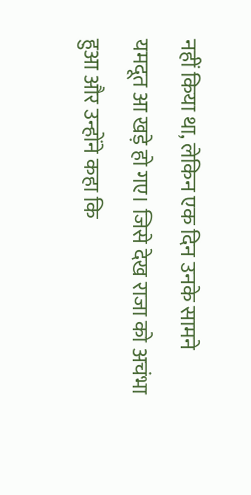नहीं किया था, लेकिन एक दिन उनके सामने यमदूत आ खड़े हो गए। जिसे देख राजा को अचंभा हुआ और उन्होंने कहा कि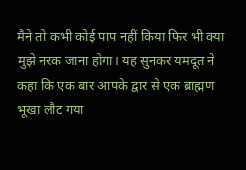मैने तो कभी कोई पाप नहीं किया फिर भी क्या मुझे नरक जाना होगा। यह सुनकर यमदूत ने कहा कि एक बार आपके द्वार से एक ब्राह्मण भूखा लौट गया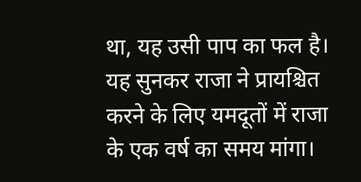था, यह उसी पाप का फल है। यह सुनकर राजा ने प्रायश्चित करने के लिए यमदूतों में राजा के एक वर्ष का समय मांगा।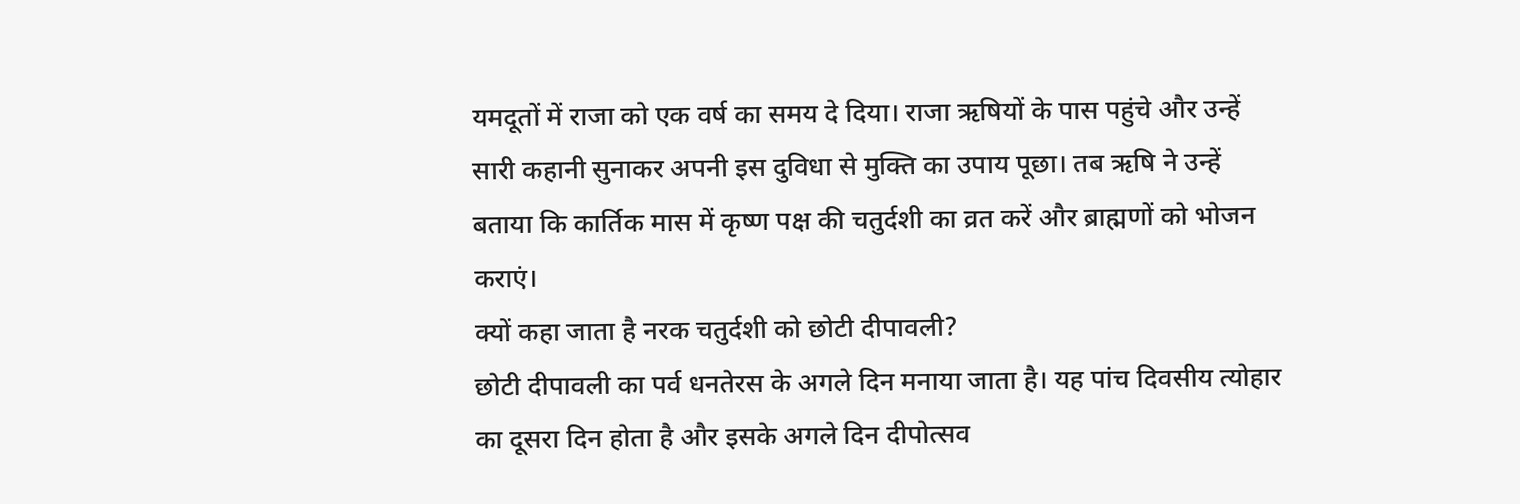यमदूतों में राजा को एक वर्ष का समय दे दिया। राजा ऋषियों के पास पहुंचे और उन्हें सारी कहानी सुनाकर अपनी इस दुविधा से मुक्ति का उपाय पूछा। तब ऋषि ने उन्हें बताया कि कार्तिक मास में कृष्ण पक्ष की चतुर्दशी का व्रत करें और ब्राह्मणों को भोजन कराएं।
क्यों कहा जाता है नरक चतुर्दशी को छोटी दीपावली?
छोटी दीपावली का पर्व धनतेरस के अगले दिन मनाया जाता है। यह पांच दिवसीय त्योहार का दूसरा दिन होता है और इसके अगले दिन दीपोत्सव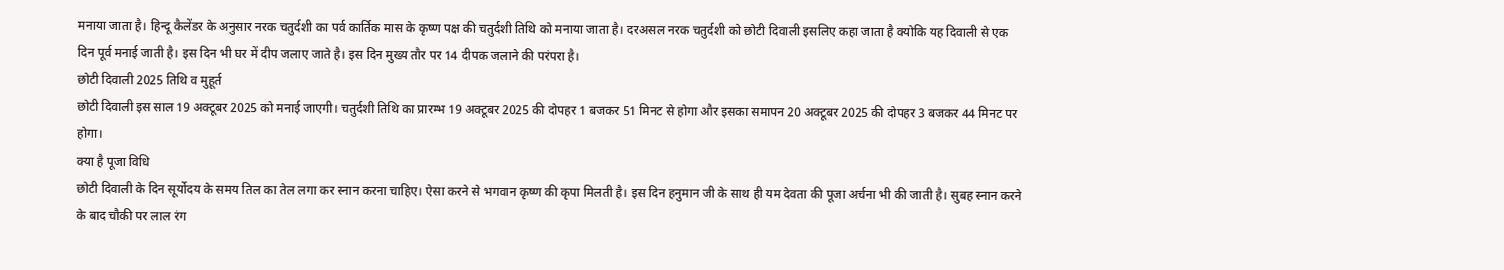मनाया जाता है। हिन्दू कैलेंडर के अनुसार नरक चतुर्दशी का पर्व कार्तिक मास के कृष्ण पक्ष की चतुर्दशी तिथि को मनाया जाता है। दरअसल नरक चतुर्दशी को छोटी दिवाली इसलिए कहा जाता है क्योकि यह दिवाली से एक दिन पूर्व मनाई जाती है। इस दिन भी घर में दीप जलाए जाते है। इस दिन मुख्य तौर पर 14 दीपक जलाने की परंपरा है।
छोटी दिवाली 2025 तिथि व मुहूर्त
छोटी दिवाली इस साल 19 अक्टूबर 2025 को मनाई जाएगी। चतुर्दशी तिथि का प्रारम्भ 19 अक्टूबर 2025 की दोपहर 1 बजकर 51 मिनट से होगा और इसका समापन 20 अक्टूबर 2025 की दोपहर 3 बजकर 44 मिनट पर होगा।
क्या है पूजा विधि
छोटी दिवाली के दिन सूर्योदय के समय तिल का तेल लगा कर स्नान करना चाहिए। ऐसा करने से भगवान कृष्ण की कृपा मिलती है। इस दिन हनुमान जी के साथ ही यम देवता की पूजा अर्चना भी की जाती है। सुबह स्नान करने के बाद चौकी पर लाल रंग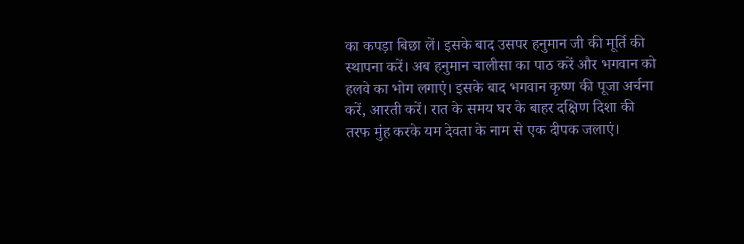का कपड़ा बिछा लें। इसके बाद उसपर हनुमान जी की मूर्ति की स्थापना करें। अब हनुमान चालीसा का पाठ करें और भगवान को हलवे का भोग लगाएं। इसके बाद भगवान कृष्ण की पूजा अर्चना करें, आरती करें। रात के समय घर के बाहर दक्षिण दिशा की तरफ मुंह करके यम देवता के नाम से एक दीपक जलाएं।